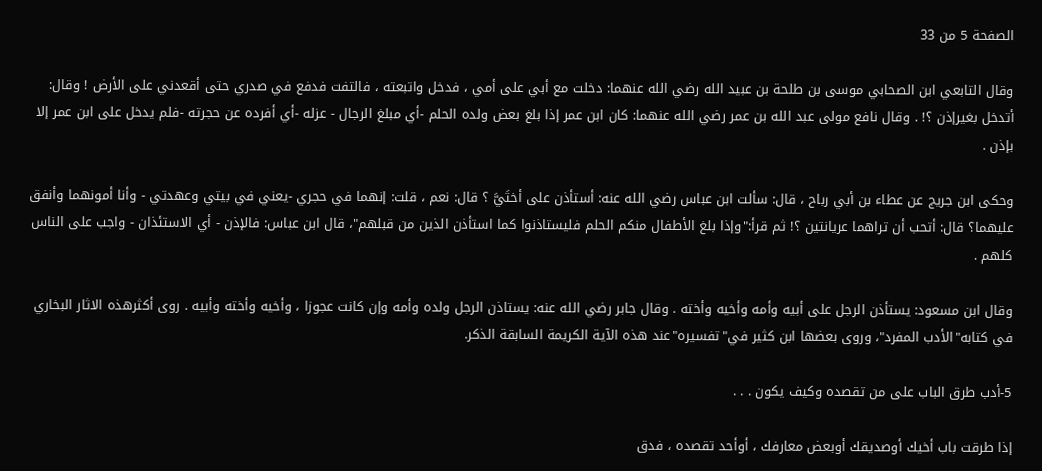الصفحة 5 من 33

وقال التابعي ابن الصحابي موسى بن طلحة بن عبيد الله رضي الله عنهما: دخلت مع أبي على أمي ، فدخل واتبعته ، فالتفت فدفع في صدري حتى أقعدني على الأرض ! وقال: أتدخل بغيرإذن ؟! . وقال نافع مولى عبد الله بن عمر رضي الله عنهما: كان ابن عمر إذا بلغ بعض ولده الحلم -أي مبلغ الرجال - عزله -أي أفرده عن حجرته -فلم يدخل على ابن عمر إلا بإذن .

وحكى ابن جريج عن عطاء بن أبي رباح ، قال: سألت ابن عباس رضي الله عنه: أستأذن على أختَيَّ ؟ قال: نعم ، قلت: إنهما في حجري -يعني في بيتي وعهدتي - وأنا أمونهما وأنفق عليهما؟ قال: أتحب أن تراهما عريانتين ؟! ثم قرأ:"وإذا بلغ الأطفال منكم الحلم فليستاذنوا كما استأذن الذين من قبلهم"، قال ابن عباس: فالإذن - أي الاستئذان - واجب على الناس كلهم .

وقال ابن مسعود: يستأذن الرجل على أبيه وأمه وأخيه وأخته . وقال جابر رضي الله عنه: يستاذن الرجل ولده وأمه وإن كانت عجوزا ، وأخيه وأخته وأبيه . روى أكثرهذه الاثار البخاري في كتابه"الأدب المفرد"، وروى بعضها ابن كثير في"تفسيره"عند هذه الآية الكريمة السابقة الذكر.

5-أدب طرق الباب على من تقصده وكيف يكون . . .

إذا طرقت باب أخيك أوصديقك أوبعض معارفك ، أوأحد تقصده ، فدق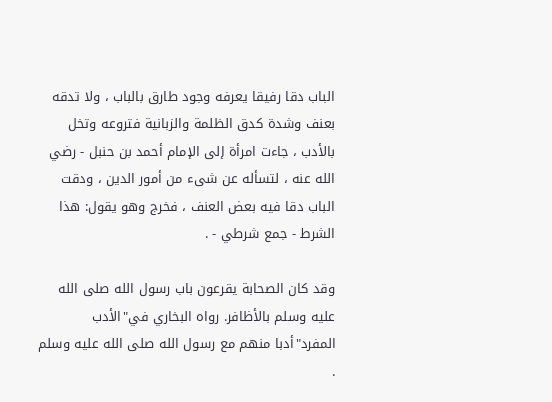الباب دقا رفيقا يعرفه وجود طارق بالباب ، ولا تدقه بعنف وشدة كدق الظلمة والزبانية فتروعه وتخل بالأدب ، جاءت امرأة إلى الإمام أحمد بن حنبل - رضي الله عنه ، لتسأله عن شىء من أمور الدين ، ودقت الباب دقا فيه بعض العنف ، فخرج وهو يقول: هذا الشرط - جمع شرطي - .

وقد كان الصحابة يقرعون باب رسول الله صلى الله عليه وسلم بالأظافر. رواه البخاري في"الأدب المفرد"أدبا منهم مع رسول الله صلى الله عليه وسلم .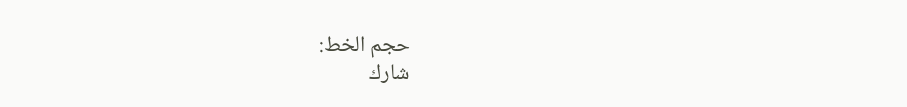حجم الخط:
شارك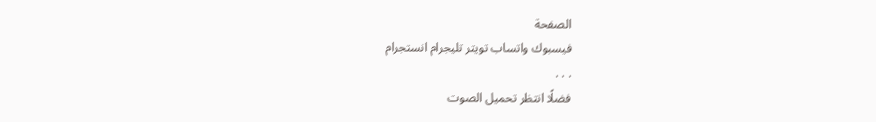الصفحة
فيسبوك واتساب تويتر تليجرام انستجرام
. . .
فضلًا انتظر تحميل الصوت